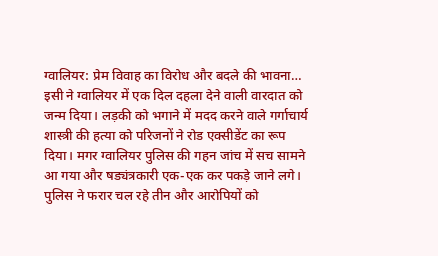ग्वालियर: प्रेम विवाह का विरोध और बदले की भावना… इसी ने ग्वालियर में एक दिल दहला देने वाली वारदात को जन्म दिया। लड़की को भगाने में मदद करने वाले गर्गाचार्य शास्त्री की हत्या को परिजनों ने रोड एक्सीडेंट का रूप दिया। मगर ग्वालियर पुलिस की गहन जांच में सच सामने आ गया और षड्यंत्रकारी एक-एक कर पकड़े जाने लगे। पुलिस ने फरार चल रहे तीन और आरोपियों को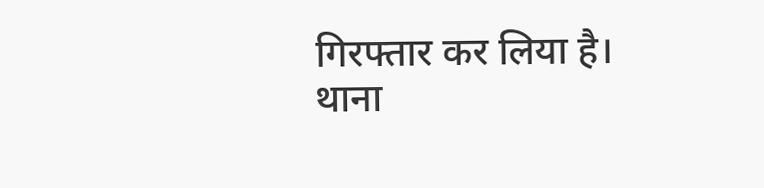गिरफ्तार कर लिया है।
थाना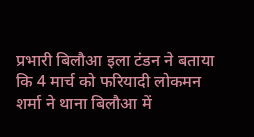प्रभारी बिलौआ इला टंडन ने बताया कि 4 मार्च को फरियादी लोकमन शर्मा ने थाना बिलौआ में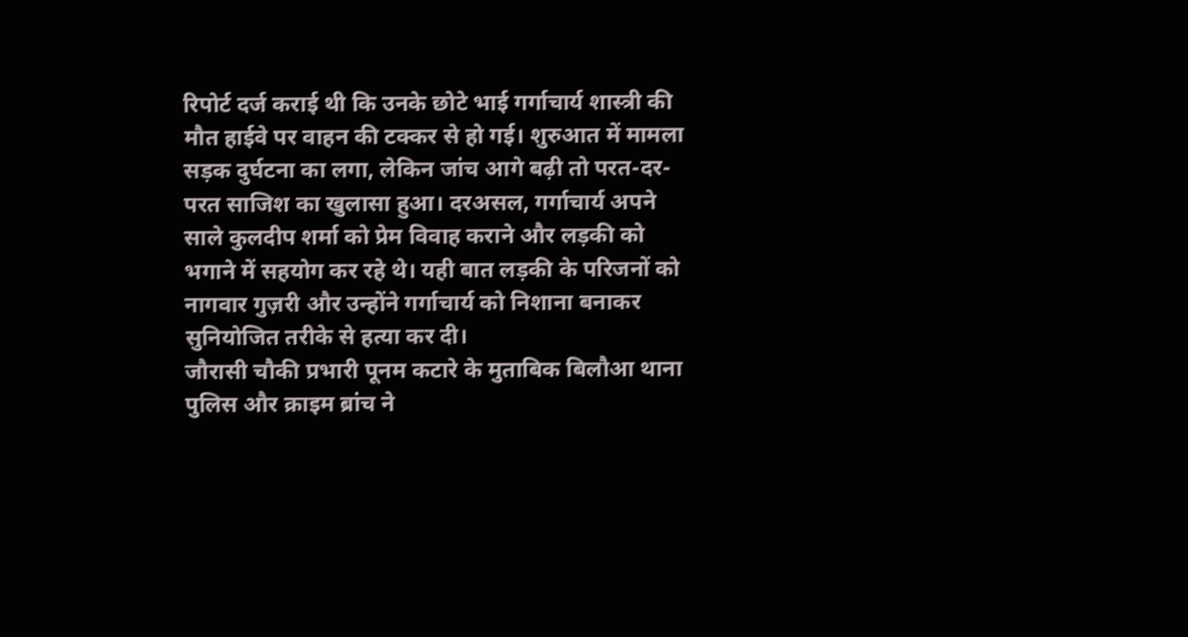रिपोर्ट दर्ज कराई थी कि उनके छोटे भाई गर्गाचार्य शास्त्री की मौत हाईवे पर वाहन की टक्कर से हो गई। शुरुआत में मामला सड़क दुर्घटना का लगा, लेकिन जांच आगे बढ़ी तो परत-दर-परत साजिश का खुलासा हुआ। दरअसल, गर्गाचार्य अपने साले कुलदीप शर्मा को प्रेम विवाह कराने और लड़की को भगाने में सहयोग कर रहे थे। यही बात लड़की के परिजनों को नागवार गुज़री और उन्होंने गर्गाचार्य को निशाना बनाकर सुनियोजित तरीके से हत्या कर दी।
जौरासी चौकी प्रभारी पूनम कटारे के मुताबिक बिलौआ थाना पुलिस और क्राइम ब्रांच ने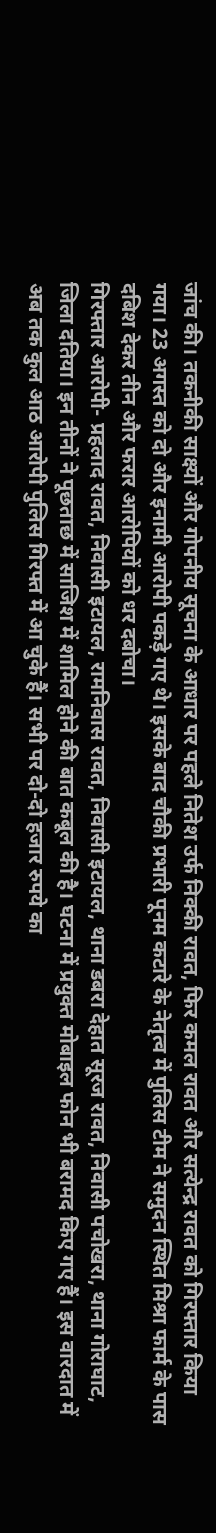जांच की। तकनीकी साक्ष्यों और गोपनीय सूचना के आधार पर पहले नितेश उर्फ निक्की रावत, फिर कमल रावत और सत्येन्द्र रावत को गिरफ्तार किया गया। 23 अगस्त को दो और इनामी आरोपी पकड़े गए थे। इसके बाद चौकी प्रभारी पूनम कटारे के नेतृत्व में पुलिस टीम ने समुदन स्थित मिश्रा फार्म के पास दबिश देकर तीन और फरार आरोपियों को धर दबोचा।
गिरफ्तार आरोपी- प्रहलाद रावत, निवासी इटायल, रामनिवास रावत, निवासी इटायल, थाना डबरा देहात सूरज रावत, निवासी पचोखरा, थाना गोराघाट, जिला दतिया। इन तीनों ने पूछताछ में साजिश में शामिल होने की बात कबूल की है। घटना में प्रयुक्त मोबाइल फोन भी बरामद किए गए हैं। इस वारदात में अब तक कुल आठ आरोपी पुलिस गिरफ्त में आ चुके हैं। सभी पर दो-दो हजार रुपये का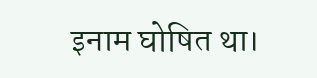इनाम घोषित था।